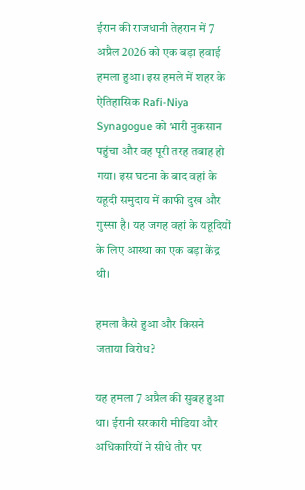ईरान की राजधानी तेहरान में 7 अप्रैल 2026 को एक बड़ा हवाई हमला हुआ। इस हमले में शहर के ऐतिहासिक Rafi-Niya Synagogue को भारी नुकसान पहुंचा और वह पूरी तरह तबाह हो गया। इस घटना के बाद वहां के यहूदी समुदाय में काफी दुख और गुस्सा है। यह जगह वहां के यहूदियों के लिए आस्था का एक बड़ा केंद्र थी।

हमला कैसे हुआ और किसने जताया विरोध?

यह हमला 7 अप्रैल की सुबह हुआ था। ईरानी सरकारी मीडिया और अधिकारियों ने सीधे तौर पर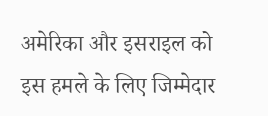अमेरिका और इसराइल को इस हमले के लिए जिम्मेदार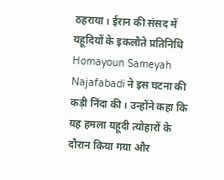ठहराया। ईरान की संसद में यहूदियों के इकलौते प्रतिनिधि Homayoun Sameyah Najafabadi ने इस घटना की कड़ी निंदा की। उन्होंने कहा कि यह हमला यहूदी त्योहारों के दौरान किया गया और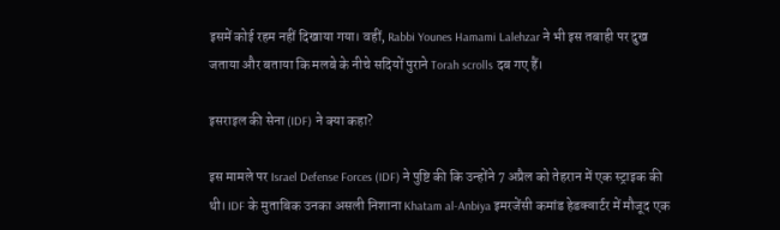इसमें कोई रहम नहीं दिखाया गया। वहीं, Rabbi Younes Hamami Lalehzar ने भी इस तबाही पर दुख जताया और बताया कि मलबे के नीचे सदियों पुराने Torah scrolls दब गए हैं।

इसराइल की सेना (IDF) ने क्या कहा?

इस मामले पर Israel Defense Forces (IDF) ने पुष्टि की कि उन्होंने 7 अप्रैल को तेहरान में एक स्ट्राइक की थी। IDF के मुताबिक उनका असली निशाना Khatam al-Anbiya इमरजेंसी कमांड हेडक्वार्टर में मौजूद एक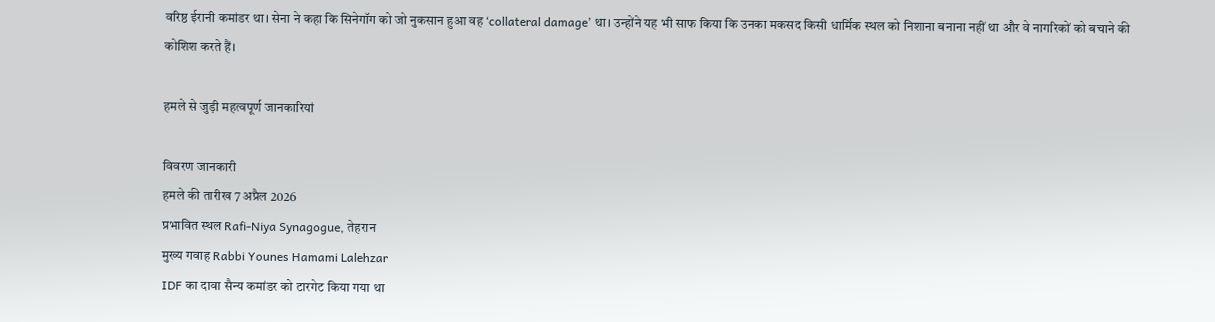वरिष्ठ ईरानी कमांडर था। सेना ने कहा कि सिनेगॉग को जो नुकसान हुआ वह ‘collateral damage’ था। उन्होंने यह भी साफ किया कि उनका मकसद किसी धार्मिक स्थल को निशाना बनाना नहीं था और वे नागरिकों को बचाने की कोशिश करते हैं।

हमले से जुड़ी महत्वपूर्ण जानकारियां

विवरण जानकारी
हमले की तारीख 7 अप्रैल 2026
प्रभावित स्थल Rafi-Niya Synagogue, तेहरान
मुख्य गवाह Rabbi Younes Hamami Lalehzar
IDF का दावा सैन्य कमांडर को टारगेट किया गया था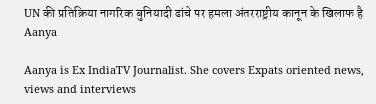UN की प्रतिक्रिया नागरिक बुनियादी ढांचे पर हमला अंतरराष्ट्रीय कानून के खिलाफ है
Aanya

Aanya is Ex IndiaTV Journalist. She covers Expats oriented news, views and interviews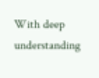With deep understanding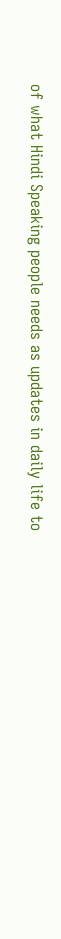of what Hindi Speaking people needs as updates in daily life to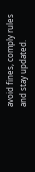avoid fines, comply rules and stay updated.